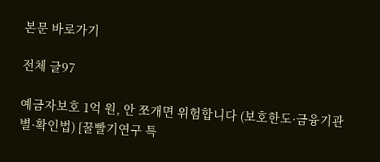본문 바로가기

전체 글97

예금자보호 1억 원, 안 쪼개면 위험합니다 (보호한도·금융기관별·확인법) [꿀빨기연구 특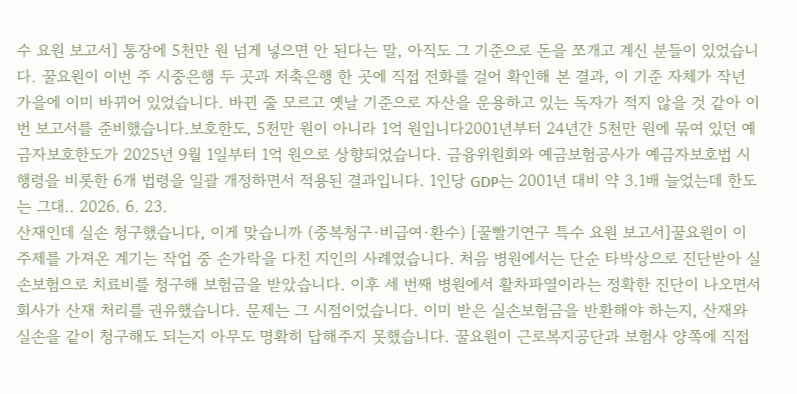수 요원 보고서] 통장에 5천만 원 넘게 넣으면 안 된다는 말, 아직도 그 기준으로 돈을 쪼개고 계신 분들이 있었습니다. 꿀요원이 이번 주 시중은행 두 곳과 저축은행 한 곳에 직접 전화를 걸어 확인해 본 결과, 이 기준 자체가 작년 가을에 이미 바뀌어 있었습니다. 바뀐 줄 모르고 옛날 기준으로 자산을 운용하고 있는 독자가 적지 않을 것 같아 이번 보고서를 준비했습니다.보호한도, 5천만 원이 아니라 1억 원입니다2001년부터 24년간 5천만 원에 묶여 있던 예금자보호한도가 2025년 9월 1일부터 1억 원으로 상향되었습니다. 금융위원회와 예금보험공사가 예금자보호법 시행령을 비롯한 6개 법령을 일괄 개정하면서 적용된 결과입니다. 1인당 GDP는 2001년 대비 약 3.1배 늘었는데 한도는 그대.. 2026. 6. 23.
산재인데 실손 청구했습니다, 이게 맞습니까 (중복청구·비급여·환수) [꿀빨기연구 특수 요원 보고서]꿀요원이 이 주제를 가져온 계기는 작업 중 손가락을 다친 지인의 사례였습니다. 처음 병원에서는 단순 타박상으로 진단받아 실손보험으로 치료비를 청구해 보험금을 받았습니다. 이후 세 번째 병원에서 활차파열이라는 정확한 진단이 나오면서 회사가 산재 처리를 권유했습니다. 문제는 그 시점이었습니다. 이미 받은 실손보험금을 반환해야 하는지, 산재와 실손을 같이 청구해도 되는지 아무도 명확히 답해주지 못했습니다. 꿀요원이 근로복지공단과 보험사 양쪽에 직접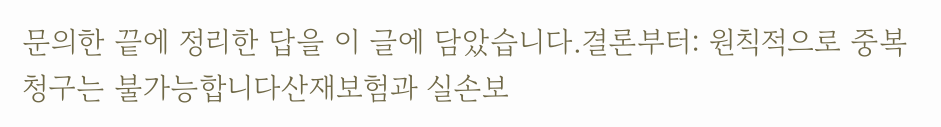문의한 끝에 정리한 답을 이 글에 담았습니다.결론부터: 원칙적으로 중복청구는 불가능합니다산재보험과 실손보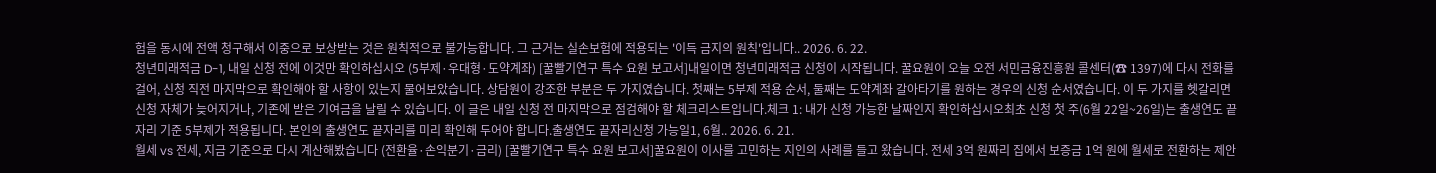험을 동시에 전액 청구해서 이중으로 보상받는 것은 원칙적으로 불가능합니다. 그 근거는 실손보험에 적용되는 '이득 금지의 원칙'입니다.. 2026. 6. 22.
청년미래적금 D-1, 내일 신청 전에 이것만 확인하십시오 (5부제·우대형·도약계좌) [꿀빨기연구 특수 요원 보고서]내일이면 청년미래적금 신청이 시작됩니다. 꿀요원이 오늘 오전 서민금융진흥원 콜센터(☎ 1397)에 다시 전화를 걸어, 신청 직전 마지막으로 확인해야 할 사항이 있는지 물어보았습니다. 상담원이 강조한 부분은 두 가지였습니다. 첫째는 5부제 적용 순서, 둘째는 도약계좌 갈아타기를 원하는 경우의 신청 순서였습니다. 이 두 가지를 헷갈리면 신청 자체가 늦어지거나, 기존에 받은 기여금을 날릴 수 있습니다. 이 글은 내일 신청 전 마지막으로 점검해야 할 체크리스트입니다.체크 1: 내가 신청 가능한 날짜인지 확인하십시오최초 신청 첫 주(6월 22일~26일)는 출생연도 끝자리 기준 5부제가 적용됩니다. 본인의 출생연도 끝자리를 미리 확인해 두어야 합니다.출생연도 끝자리신청 가능일1, 6월.. 2026. 6. 21.
월세 vs 전세, 지금 기준으로 다시 계산해봤습니다 (전환율·손익분기·금리) [꿀빨기연구 특수 요원 보고서]꿀요원이 이사를 고민하는 지인의 사례를 들고 왔습니다. 전세 3억 원짜리 집에서 보증금 1억 원에 월세로 전환하는 제안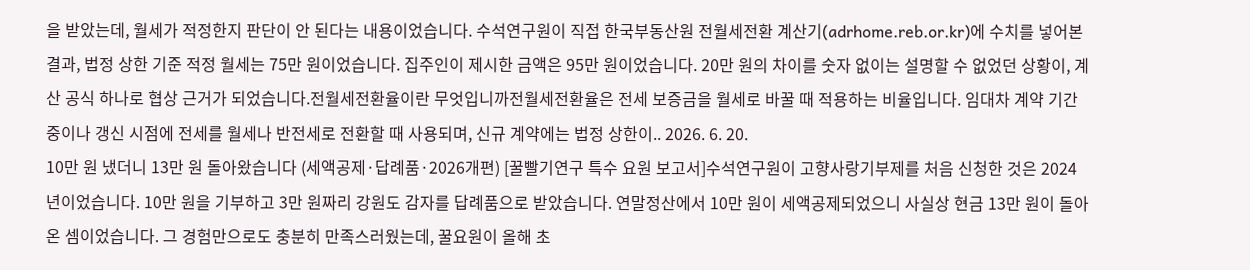을 받았는데, 월세가 적정한지 판단이 안 된다는 내용이었습니다. 수석연구원이 직접 한국부동산원 전월세전환 계산기(adrhome.reb.or.kr)에 수치를 넣어본 결과, 법정 상한 기준 적정 월세는 75만 원이었습니다. 집주인이 제시한 금액은 95만 원이었습니다. 20만 원의 차이를 숫자 없이는 설명할 수 없었던 상황이, 계산 공식 하나로 협상 근거가 되었습니다.전월세전환율이란 무엇입니까전월세전환율은 전세 보증금을 월세로 바꿀 때 적용하는 비율입니다. 임대차 계약 기간 중이나 갱신 시점에 전세를 월세나 반전세로 전환할 때 사용되며, 신규 계약에는 법정 상한이.. 2026. 6. 20.
10만 원 냈더니 13만 원 돌아왔습니다 (세액공제·답례품·2026개편) [꿀빨기연구 특수 요원 보고서]수석연구원이 고향사랑기부제를 처음 신청한 것은 2024년이었습니다. 10만 원을 기부하고 3만 원짜리 강원도 감자를 답례품으로 받았습니다. 연말정산에서 10만 원이 세액공제되었으니 사실상 현금 13만 원이 돌아온 셈이었습니다. 그 경험만으로도 충분히 만족스러웠는데, 꿀요원이 올해 초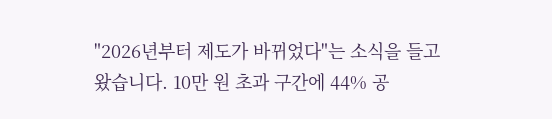"2026년부터 제도가 바뀌었다"는 소식을 들고 왔습니다. 10만 원 초과 구간에 44% 공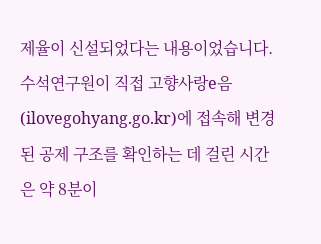제율이 신설되었다는 내용이었습니다. 수석연구원이 직접 고향사랑e음(ilovegohyang.go.kr)에 접속해 변경된 공제 구조를 확인하는 데 걸린 시간은 약 8분이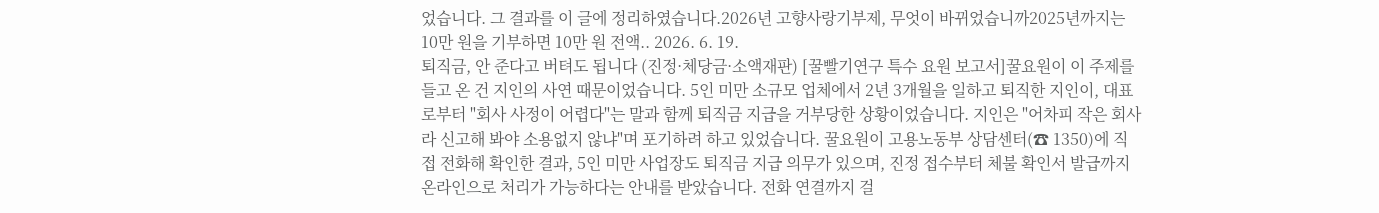었습니다. 그 결과를 이 글에 정리하였습니다.2026년 고향사랑기부제, 무엇이 바뀌었습니까2025년까지는 10만 원을 기부하면 10만 원 전액.. 2026. 6. 19.
퇴직금, 안 준다고 버텨도 됩니다 (진정·체당금·소액재판) [꿀빨기연구 특수 요원 보고서]꿀요원이 이 주제를 들고 온 건 지인의 사연 때문이었습니다. 5인 미만 소규모 업체에서 2년 3개월을 일하고 퇴직한 지인이, 대표로부터 "회사 사정이 어렵다"는 말과 함께 퇴직금 지급을 거부당한 상황이었습니다. 지인은 "어차피 작은 회사라 신고해 봐야 소용없지 않냐"며 포기하려 하고 있었습니다. 꿀요원이 고용노동부 상담센터(☎ 1350)에 직접 전화해 확인한 결과, 5인 미만 사업장도 퇴직금 지급 의무가 있으며, 진정 접수부터 체불 확인서 발급까지 온라인으로 처리가 가능하다는 안내를 받았습니다. 전화 연결까지 걸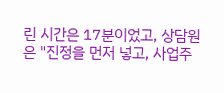린 시간은 17분이었고, 상담원은 "진정을 먼저 넣고, 사업주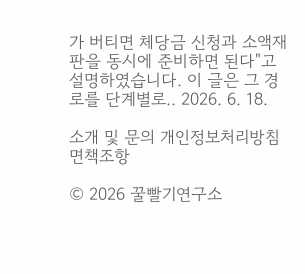가 버티면 체당금 신청과 소액재판을 동시에 준비하면 된다"고 설명하였습니다. 이 글은 그 경로를 단계별로.. 2026. 6. 18.

소개 및 문의 개인정보처리방침 면책조항

© 2026 꿀빨기연구소